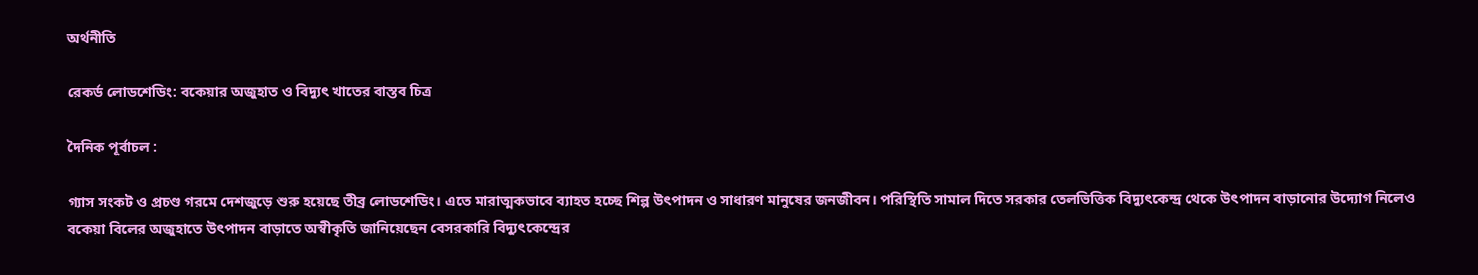অর্থনীতি

রেকর্ড লোডশেডিং: বকেয়ার অজুহাত ও বিদ্যুৎ খাতের বাস্তব চিত্র

দৈনিক পূর্বাচল :

গ্যাস সংকট ও প্রচণ্ড গরমে দেশজুড়ে শুরু হয়েছে তীব্র লোডশেডিং। এতে মারাত্মকভাবে ব্যাহত হচ্ছে শিল্প উৎপাদন ও সাধারণ মানুষের জনজীবন। পরিস্থিতি সামাল দিতে সরকার তেলভিত্তিক বিদ্যুৎকেন্দ্র থেকে উৎপাদন বাড়ানোর উদ্যোগ নিলেও বকেয়া বিলের অজুহাতে উৎপাদন বাড়াতে অস্বীকৃতি জানিয়েছেন বেসরকারি বিদ্যুৎকেন্দ্রের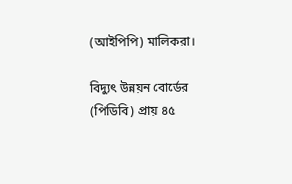(আইপিপি) মালিকরা।

বিদ্যুৎ উন্নয়ন বোর্ডের (পিডিবি) প্রায় ৪৫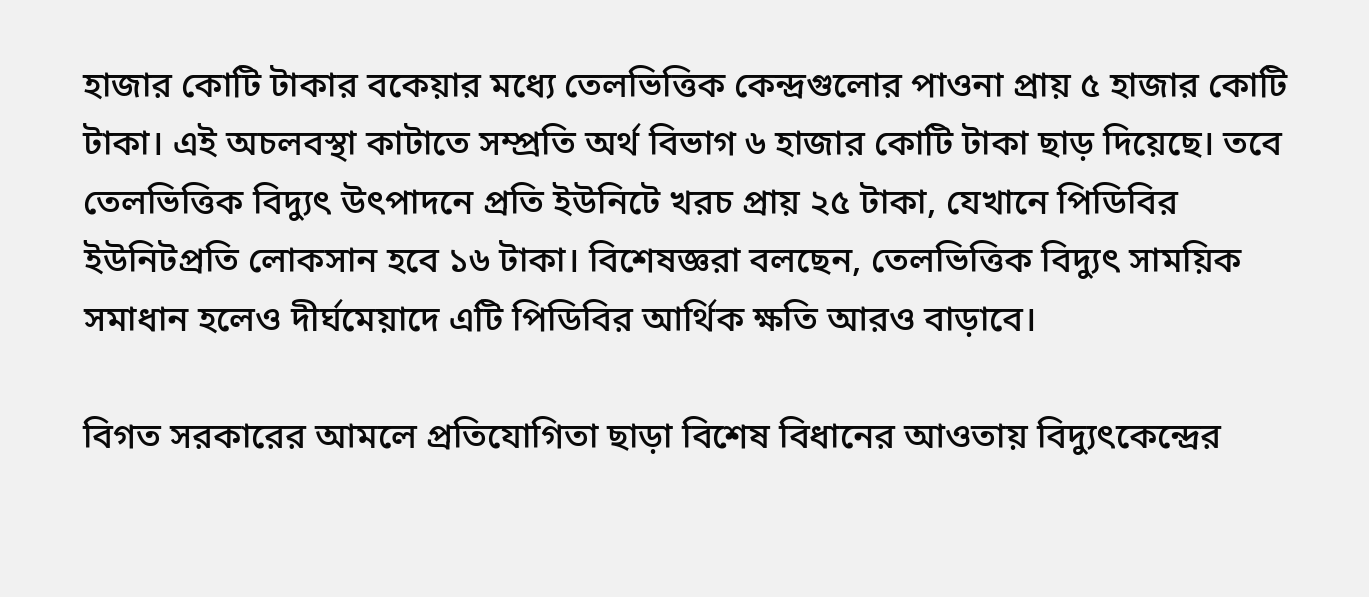হাজার কোটি টাকার বকেয়ার মধ্যে তেলভিত্তিক কেন্দ্রগুলোর পাওনা প্রায় ৫ হাজার কোটি টাকা। এই অচলবস্থা কাটাতে সম্প্রতি অর্থ বিভাগ ৬ হাজার কোটি টাকা ছাড় দিয়েছে। তবে তেলভিত্তিক বিদ্যুৎ উৎপাদনে প্রতি ইউনিটে খরচ প্রায় ২৫ টাকা, যেখানে পিডিবির ইউনিটপ্রতি লোকসান হবে ১৬ টাকা। বিশেষজ্ঞরা বলছেন, তেলভিত্তিক বিদ্যুৎ সাময়িক সমাধান হলেও দীর্ঘমেয়াদে এটি পিডিবির আর্থিক ক্ষতি আরও বাড়াবে।

বিগত সরকারের আমলে প্রতিযোগিতা ছাড়া বিশেষ বিধানের আওতায় বিদ্যুৎকেন্দ্রের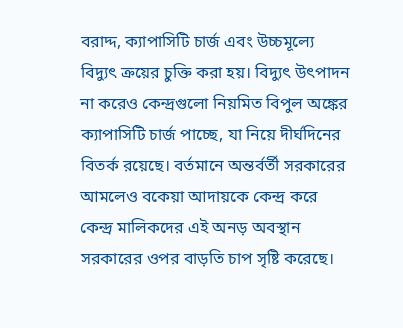বরাদ্দ, ক্যাপাসিটি চার্জ এবং উচ্চমূল্যে বিদ্যুৎ ক্রয়ের চুক্তি করা হয়। বিদ্যুৎ উৎপাদন না করেও কেন্দ্রগুলো নিয়মিত বিপুল অঙ্কের ক্যাপাসিটি চার্জ পাচ্ছে, যা নিয়ে দীর্ঘদিনের বিতর্ক রয়েছে। বর্তমানে অন্তর্বর্তী সরকারের আমলেও বকেয়া আদায়কে কেন্দ্র করে কেন্দ্র মালিকদের এই অনড় অবস্থান সরকারের ওপর বাড়তি চাপ সৃষ্টি করেছে।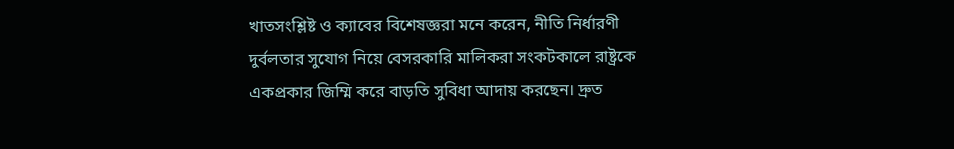খাতসংশ্লিষ্ট ও ক্যাবের বিশেষজ্ঞরা মনে করেন, নীতি নির্ধারণী দুর্বলতার সুযোগ নিয়ে বেসরকারি মালিকরা সংকটকালে রাষ্ট্রকে একপ্রকার জিম্মি করে বাড়তি সুবিধা আদায় করছেন। দ্রুত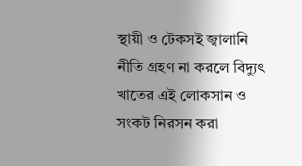স্থায়ী ও টেকসই জ্বালানি নীতি গ্রহণ না করলে বিদ্যুৎ খাতের এই লোকসান ও সংকট নিরসন করা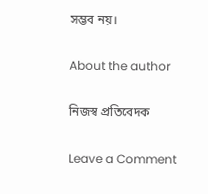সম্ভব নয়।

About the author

নিজস্ব প্রতিবেদক

Leave a Comment